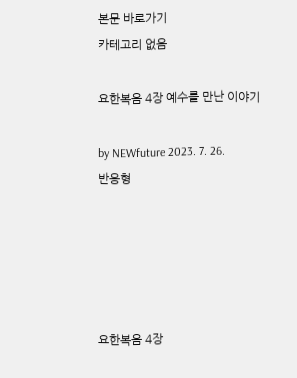본문 바로가기
카테고리 없음

요한복음 4장 예수를 만난 이야기

by NEWfuture 2023. 7. 26.
반응형





요한복음 4장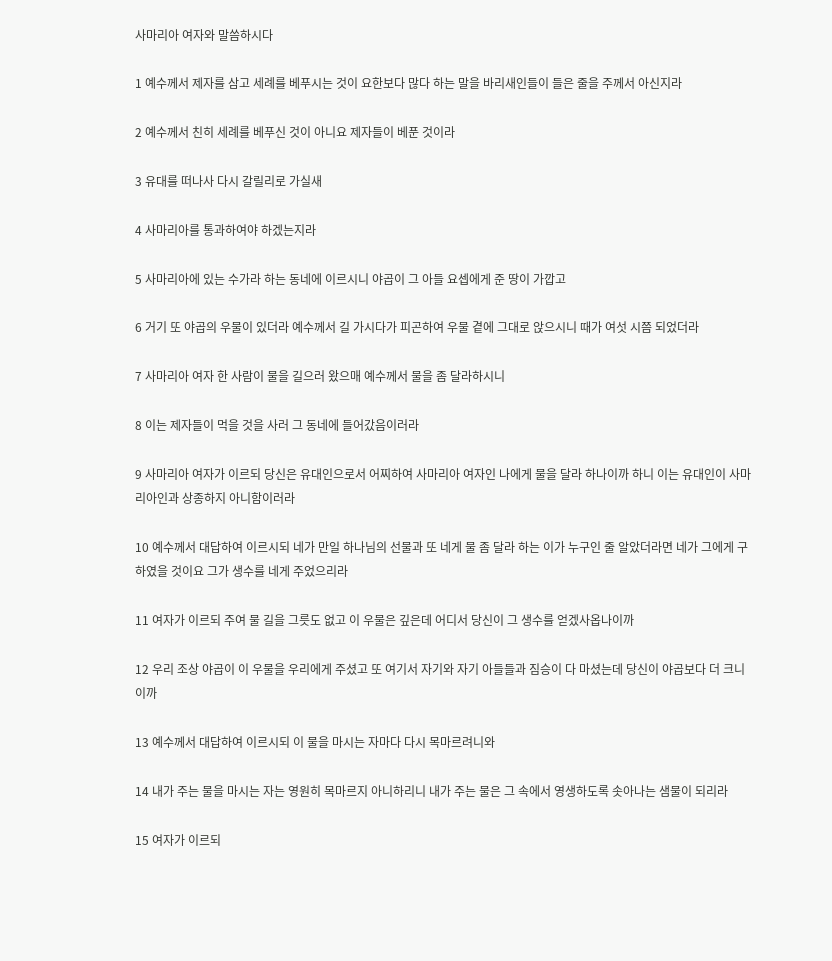사마리아 여자와 말씀하시다

1 예수께서 제자를 삼고 세례를 베푸시는 것이 요한보다 많다 하는 말을 바리새인들이 들은 줄을 주께서 아신지라

2 예수께서 친히 세례를 베푸신 것이 아니요 제자들이 베푼 것이라

3 유대를 떠나사 다시 갈릴리로 가실새

4 사마리아를 통과하여야 하겠는지라

5 사마리아에 있는 수가라 하는 동네에 이르시니 야곱이 그 아들 요셉에게 준 땅이 가깝고

6 거기 또 야곱의 우물이 있더라 예수께서 길 가시다가 피곤하여 우물 곁에 그대로 앉으시니 때가 여섯 시쯤 되었더라

7 사마리아 여자 한 사람이 물을 길으러 왔으매 예수께서 물을 좀 달라하시니

8 이는 제자들이 먹을 것을 사러 그 동네에 들어갔음이러라

9 사마리아 여자가 이르되 당신은 유대인으로서 어찌하여 사마리아 여자인 나에게 물을 달라 하나이까 하니 이는 유대인이 사마리아인과 상종하지 아니함이러라

10 예수께서 대답하여 이르시되 네가 만일 하나님의 선물과 또 네게 물 좀 달라 하는 이가 누구인 줄 알았더라면 네가 그에게 구하였을 것이요 그가 생수를 네게 주었으리라

11 여자가 이르되 주여 물 길을 그릇도 없고 이 우물은 깊은데 어디서 당신이 그 생수를 얻겠사옵나이까

12 우리 조상 야곱이 이 우물을 우리에게 주셨고 또 여기서 자기와 자기 아들들과 짐승이 다 마셨는데 당신이 야곱보다 더 크니이까

13 예수께서 대답하여 이르시되 이 물을 마시는 자마다 다시 목마르려니와

14 내가 주는 물을 마시는 자는 영원히 목마르지 아니하리니 내가 주는 물은 그 속에서 영생하도록 솟아나는 샘물이 되리라

15 여자가 이르되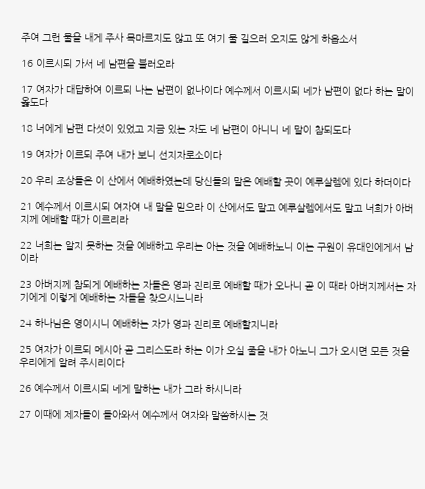주여 그런 물을 내게 주사 목마르지도 않고 또 여기 물 길으러 오지도 않게 하옵소서

16 이르시되 가서 네 남편을 불러오라

17 여자가 대답하여 이르되 나는 남편이 없나이다 예수께서 이르시되 네가 남편이 없다 하는 말이 옳도다

18 너에게 남편 다섯이 있었고 지금 있는 자도 네 남편이 아니니 네 말이 참되도다

19 여자가 이르되 주여 내가 보니 선지자로소이다

20 우리 조상들은 이 산에서 예배하였는데 당신들의 말은 예배할 곳이 예루살렘에 있다 하더이다

21 예수께서 이르시되 여자여 내 말을 믿으라 이 산에서도 말고 예루살렘에서도 말고 너희가 아버지께 예배할 때가 이르리라

22 너희는 알지 못하는 것을 예배하고 우리는 아는 것을 예배하노니 이는 구원이 유대인에게서 남이라

23 아버지께 참되게 예배하는 자들은 영과 진리로 예배할 때가 오나니 곧 이 때라 아버지께서는 자기에게 이렇게 예배하는 자들을 찾으시느니라

24 하나님은 영이시니 예배하는 자가 영과 진리로 예배할지니라

25 여자가 이르되 메시아 곧 그리스도라 하는 이가 오실 줄을 내가 아노니 그가 오시면 모든 것을 우리에게 알려 주시리이다

26 예수께서 이르시되 네게 말하는 내가 그라 하시니라

27 이때에 제자들이 돌아와서 예수께서 여자와 말씀하시는 것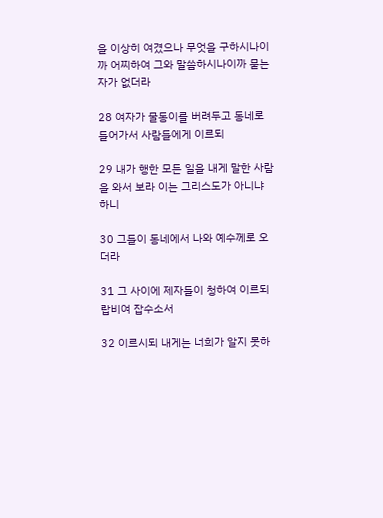을 이상히 여겼으나 무엇을 구하시나이까 어찌하여 그와 말씀하시나이까 묻는 자가 없더라

28 여자가 물동이를 버려두고 동네로 들어가서 사람들에게 이르되

29 내가 행한 모든 일을 내게 말한 사람을 와서 보라 이는 그리스도가 아니냐 하니

30 그들이 동네에서 나와 예수께로 오더라

31 그 사이에 제자들이 청하여 이르되 랍비여 잡수소서

32 이르시되 내게는 너희가 알지 못하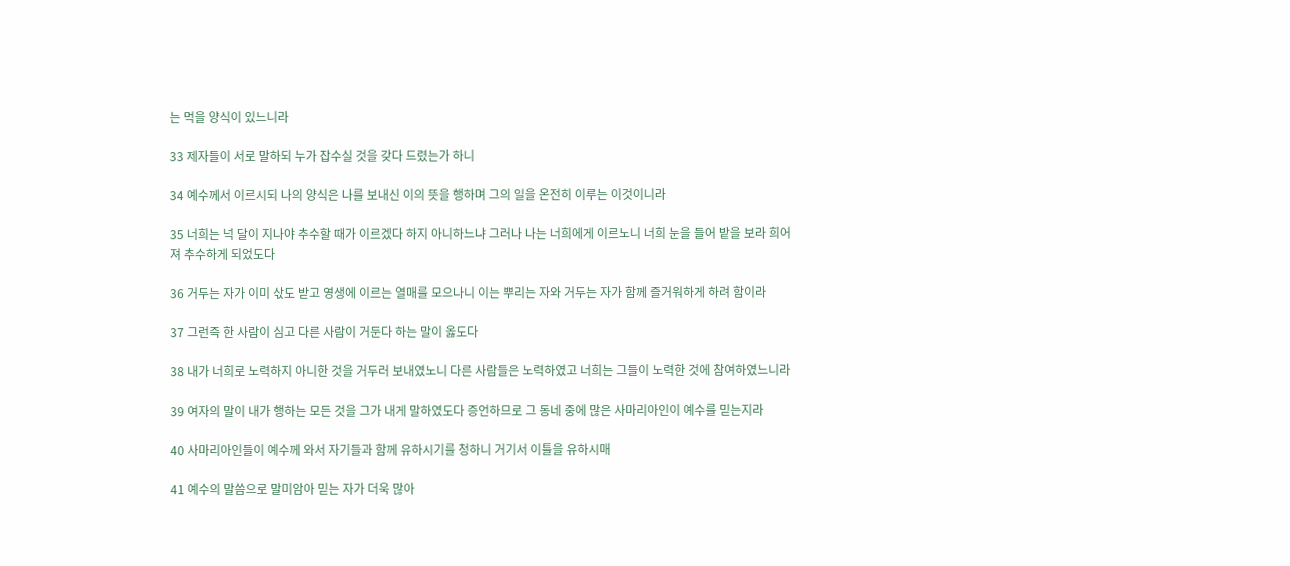는 먹을 양식이 있느니라

33 제자들이 서로 말하되 누가 잡수실 것을 갖다 드렸는가 하니

34 예수께서 이르시되 나의 양식은 나를 보내신 이의 뜻을 행하며 그의 일을 온전히 이루는 이것이니라

35 너희는 넉 달이 지나야 추수할 때가 이르겠다 하지 아니하느냐 그러나 나는 너희에게 이르노니 너희 눈을 들어 밭을 보라 희어져 추수하게 되었도다

36 거두는 자가 이미 삯도 받고 영생에 이르는 열매를 모으나니 이는 뿌리는 자와 거두는 자가 함께 즐거워하게 하려 함이라

37 그런즉 한 사람이 심고 다른 사람이 거둔다 하는 말이 옳도다

38 내가 너희로 노력하지 아니한 것을 거두러 보내였노니 다른 사람들은 노력하였고 너희는 그들이 노력한 것에 참여하였느니라

39 여자의 말이 내가 행하는 모든 것을 그가 내게 말하였도다 증언하므로 그 동네 중에 많은 사마리아인이 예수를 믿는지라

40 사마리아인들이 예수께 와서 자기들과 함께 유하시기를 청하니 거기서 이틀을 유하시매

41 예수의 말씀으로 말미암아 믿는 자가 더욱 많아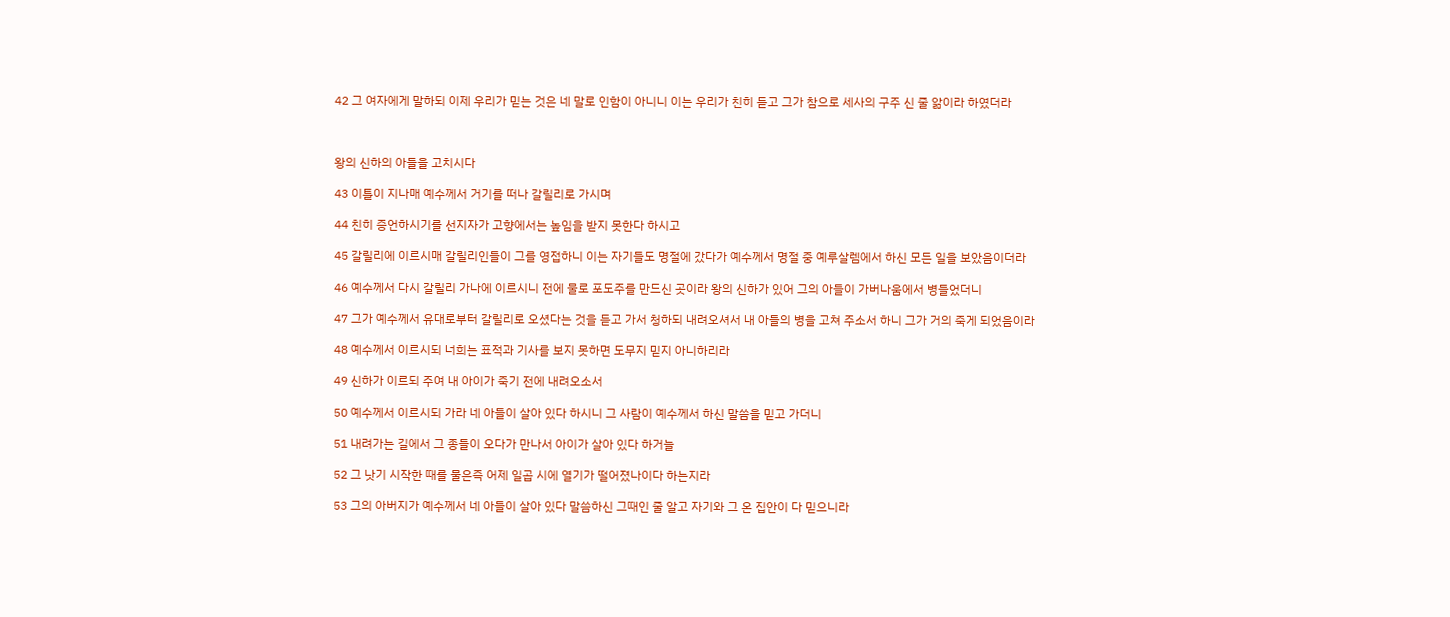42 그 여자에게 말하되 이제 우리가 믿는 것은 네 말로 인함이 아니니 이는 우리가 친히 듣고 그가 참으로 세사의 구주 신 줄 앎이라 하였더라



왕의 신하의 아들을 고치시다

43 이틀이 지나매 예수께서 거기를 떠나 갈릴리로 가시며

44 친히 증언하시기를 선지자가 고향에서는 높임을 받지 못한다 하시고

45 갈릴리에 이르시매 갈릴리인들이 그를 영접하니 이는 자기들도 명절에 갔다가 예수께서 명절 중 예루살렘에서 하신 모든 일을 보았음이더라

46 예수께서 다시 갈릴리 가나에 이르시니 전에 물로 포도주를 만드신 곳이라 왕의 신하가 있어 그의 아들이 가버나움에서 병들었더니

47 그가 예수께서 유대로부터 갈릴리로 오셨다는 것을 듣고 가서 청하되 내려오셔서 내 아들의 병을 고쳐 주소서 하니 그가 거의 죽게 되었음이라

48 예수께서 이르시되 너희는 표적과 기사를 보지 못하면 도무지 믿지 아니하리라

49 신하가 이르되 주여 내 아이가 죽기 전에 내려오소서

50 예수께서 이르시되 가라 네 아들이 살아 있다 하시니 그 사람이 예수께서 하신 말씀을 믿고 가더니

51 내려가는 길에서 그 종들이 오다가 만나서 아이가 살아 있다 하거늘

52 그 낫기 시작한 때를 물은즉 어제 일곱 시에 열기가 떨어졌나이다 하는지라

53 그의 아버지가 예수께서 네 아들이 살아 있다 말씀하신 그때인 줄 알고 자기와 그 온 집안이 다 믿으니라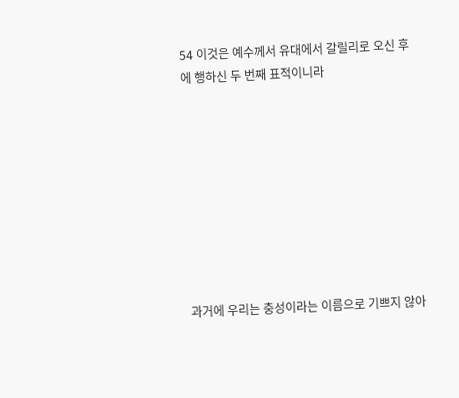54 이것은 예수께서 유대에서 갈릴리로 오신 후에 행하신 두 번째 표적이니라









과거에 우리는 충성이라는 이름으로 기쁘지 않아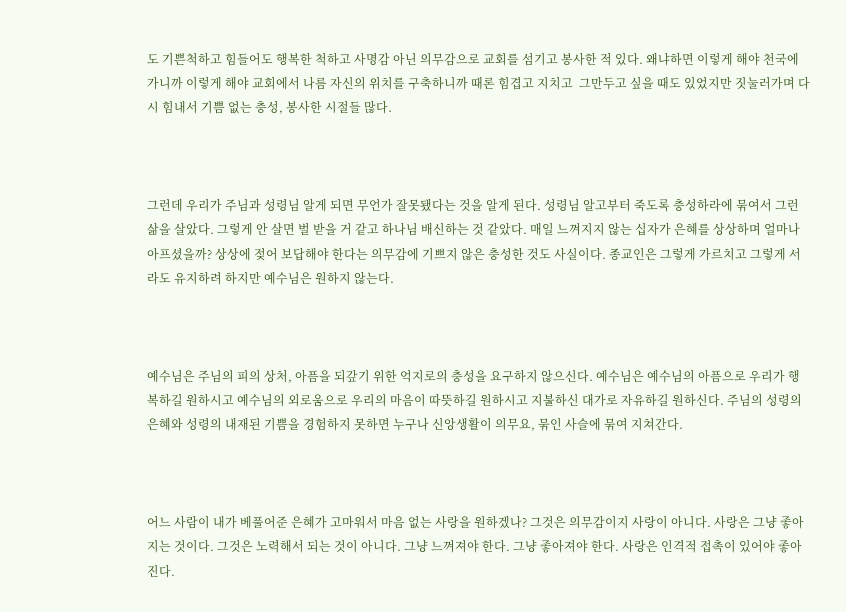도 기쁜척하고 힘들어도 행복한 척하고 사명감 아닌 의무감으로 교회를 섬기고 봉사한 적 있다. 왜냐하면 이렇게 해야 천국에 가니까 이렇게 해야 교회에서 나름 자신의 위치를 구축하니까 때론 힘겹고 지치고  그만두고 싶을 때도 있었지만 짓눌러가며 다시 힘내서 기쁨 없는 충성, 봉사한 시절들 많다.



그런데 우리가 주님과 성령님 알게 되면 무언가 잘못됐다는 것을 알게 된다. 성령님 알고부터 죽도록 충성하라에 묶여서 그런 삶을 살았다. 그렇게 안 살면 벌 받을 거 같고 하나님 배신하는 것 같았다. 매일 느껴지지 않는 십자가 은혜를 상상하며 얼마나 아프셨을까? 상상에 젖어 보답해야 한다는 의무감에 기쁘지 않은 충성한 것도 사실이다. 종교인은 그렇게 가르치고 그렇게 서라도 유지하려 하지만 예수님은 원하지 않는다.



예수님은 주님의 피의 상처, 아픔을 되갚기 위한 억지로의 충성을 요구하지 않으신다. 예수님은 예수님의 아픔으로 우리가 행복하길 원하시고 예수님의 외로움으로 우리의 마음이 따뜻하길 원하시고 지불하신 대가로 자유하길 원하신다. 주님의 성령의 은혜와 성령의 내재된 기쁨을 경험하지 못하면 누구나 신앙생활이 의무요, 묶인 사슬에 묶여 지쳐간다.



어느 사람이 내가 베풀어준 은혜가 고마워서 마음 없는 사랑을 원하겠나? 그것은 의무감이지 사랑이 아니다. 사랑은 그냥 좋아지는 것이다. 그것은 노력해서 되는 것이 아니다. 그냥 느껴져야 한다. 그냥 좋아져야 한다. 사랑은 인격적 접촉이 있어야 좋아진다.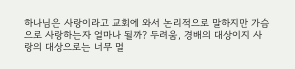하나님은 사랑이라고 교회에 와서 논리적으로 말하지만 가슴으로 사랑하는자 얼마나 될까? 두려움, 경배의 대상이지 사랑의 대상으로는 너무 멀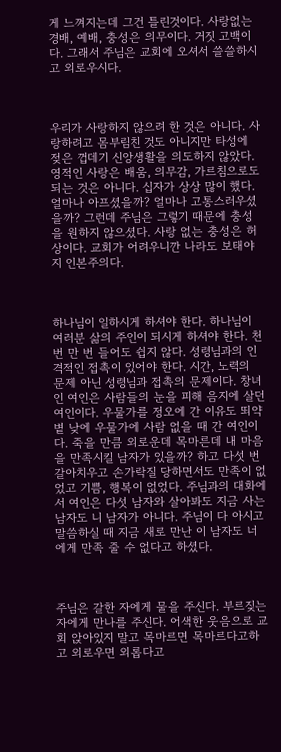게 느껴지는데 그건 틀린것이다. 사랑없는 경배, 예배, 충성은 의무이다. 거짓 고백이다. 그래서 주님은 교회에 오셔서 쓸쓸하시고 외로우시다.



우리가 사랑하지 않으려 한 것은 아니다. 사랑하려고 몸부림친 것도 아니지만 타성에 젖은 껍데기 신앙생활을 의도하지 않았다.  영적인 사랑은 배움, 의무감, 가르침으로도 되는 것은 아니다. 십자가 상상 많이 했다. 얼마나 아프셨을까? 얼마나 고통스러우셨을까? 그런데 주님은 그렇기 때문에 충성을 원하지 않으셨다. 사랑 없는 충성은 허상이다. 교회가 어려우니깐 나라도 보태야지 인본주의다.



하나님이 일하시게 하셔야 한다. 하나님이 여러분 삶의 주인이 되시게 하셔야 한다. 천 번 만 번 들어도 쉽지 않다. 성령님과의 인격적인 접촉이 있어야 한다. 시간, 노력의 문제 아닌 성령님과 접촉의 문제이다. 창녀인 여인은 사람들의 눈을 피해 음지에 살던 여인이다. 우물가를 정오에 간 이유도 뙤약볕 낮에 우물가에 사람 없을 때 간 여인이다. 죽을 만큼 외로운데 목마른데 내 마음을 만족시킬 남자가 있을까? 하고 다섯 번 갈아치우고 손가락질 당하면서도 만족이 없었고 기쁨, 행복이 없었다. 주님과의 대화에서 여인은 다섯 남자와 살아봐도 지금 사는 남자도 니 남자가 아니다. 주님이 다 아시고 말씀하실 때 지금 새로 만난 이 남자도 너에게 만족 줄 수 없다고 하셨다.



주님은 갈한 자에게 물을 주신다. 부르짖는자에게 만나를 주신다. 어색한 웃음으로 교회 앉아있지 말고 목마르면 목마르다고하고 외로우면 외롭다고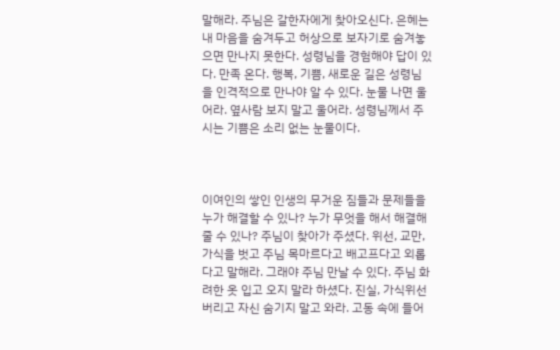말해라. 주님은 갈한자에게 찾아오신다. 은혜는 내 마음을 숨겨두고 허상으로 보자기로 숨겨놓으면 만나지 못한다. 성령님을 경험해야 답이 있다. 만족 온다. 행복, 기쁨, 새로운 길은 성령님을 인격적으로 만나야 알 수 있다. 눈물 나면 울어라. 옆사람 보지 말고 울어라. 성령님께서 주시는 기쁨은 소리 없는 눈물이다.



이여인의 쌓인 인생의 무거운 짐들과 문제들을 누가 해결할 수 있나? 누가 무엇을 해서 해결해 줄 수 있나? 주님이 찾아가 주셨다. 위선, 교만, 가식을 벗고 주님 목마르다고 배고프다고 외롭다고 말해라. 그래야 주님 만날 수 있다. 주님 화려한 옷 입고 오지 말라 하셨다. 진실, 가식위선 버리고 자신 숨기지 말고 와라. 고동 속에 들어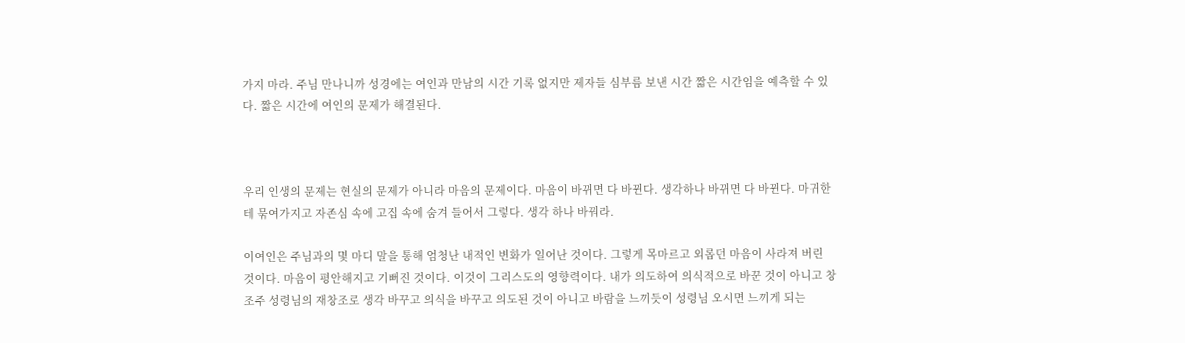가지 마라. 주님 만나니까 성경에는 여인과 만남의 시간 기록 없지만 제자들 심부름 보낸 시간 짧은 시간임을 예측할 수 있다. 짧은 시간에 여인의 문제가 해결된다.



우리 인생의 문제는 현실의 문제가 아니라 마음의 문제이다. 마음이 바뀌면 다 바뀐다. 생각하나 바뀌면 다 바뀐다. 마귀한테 묶여가지고 자존심 속에 고집 속에 숨겨 들어서 그렇다. 생각 하나 바꿔라.

이여인은 주님과의 몇 마디 말을 통해 엄청난 내적인 변화가 일어난 것이다. 그렇게 목마르고 외롭던 마음이 사라져 버린 것이다. 마음이 평안해지고 기뻐진 것이다. 이것이 그리스도의 영향력이다. 내가 의도하여 의식적으로 바꾼 것이 아니고 창조주 성령님의 재창조로 생각 바꾸고 의식을 바꾸고 의도된 것이 아니고 바람을 느끼듯이 성령님 오시면 느끼게 되는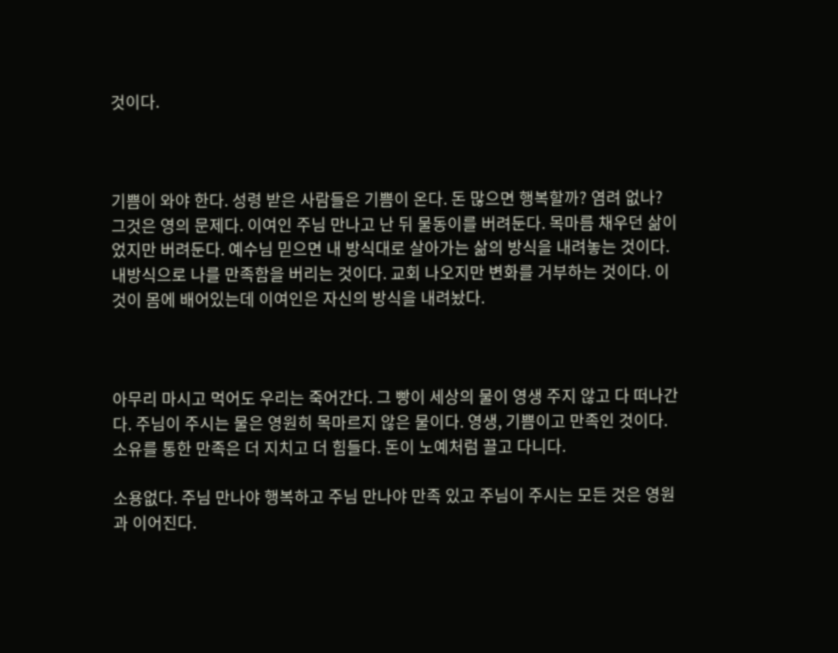것이다.



기쁨이 와야 한다. 성령 받은 사람들은 기쁨이 온다. 돈 많으면 행복할까? 염려 없나? 그것은 영의 문제다. 이여인 주님 만나고 난 뒤 물동이를 버려둔다. 목마름 채우던 삶이었지만 버려둔다. 예수님 믿으면 내 방식대로 살아가는 삶의 방식을 내려놓는 것이다. 내방식으로 나를 만족함을 버리는 것이다. 교회 나오지만 변화를 거부하는 것이다. 이것이 몸에 배어있는데 이여인은 자신의 방식을 내려놨다.



아무리 마시고 먹어도 우리는 죽어간다. 그 빵이 세상의 물이 영생 주지 않고 다 떠나간다. 주님이 주시는 물은 영원히 목마르지 않은 물이다. 영생, 기쁨이고 만족인 것이다. 소유를 통한 만족은 더 지치고 더 힘들다. 돈이 노예처럼 끌고 다니다.

소용없다. 주님 만나야 행복하고 주님 만나야 만족 있고 주님이 주시는 모든 것은 영원과 이어진다.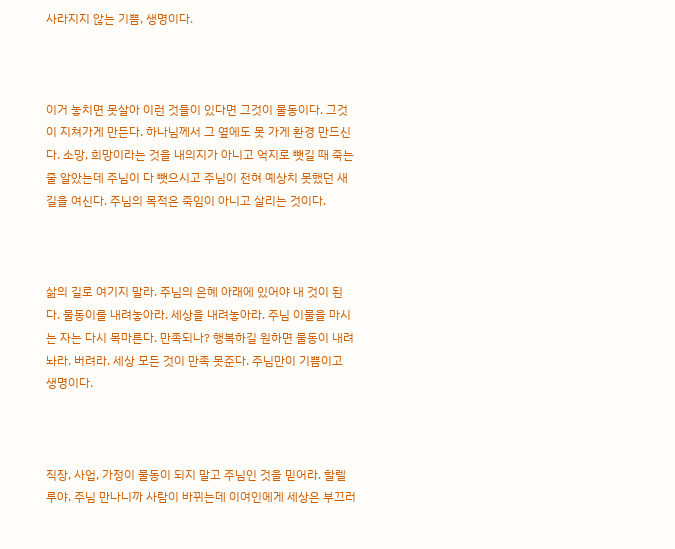사라지지 않는 기쁨, 생명이다.



이거 놓치면 못살아 이런 것들이 있다면 그것이 물동이다. 그것이 지쳐가게 만든다. 하나님께서 그 옆에도 못 가게 환경 만드신다. 소망, 희망이라는 것을 내의지가 아니고 억지로 뺏길 때 죽는 줄 알았는데 주님이 다 뺏으시고 주님이 전혀 예상치 못했던 새길을 여신다. 주님의 목적은 죽임이 아니고 살리는 것이다.



삶의 길로 여기지 말라. 주님의 은혜 아래에 있어야 내 것이 된다. 물동이를 내려놓아라. 세상을 내려놓아라. 주님 이물을 마시는 자는 다시 목마른다. 만족되나? 행복하길 원하면 물동이 내려놔라. 버려라. 세상 모든 것이 만족 못준다. 주님만이 기쁨이고 생명이다.



직장, 사업, 가정이 물동이 되지 말고 주님인 것을 믿어라. 할렐루야. 주님 만나니까 사람이 바뀌는데 이여인에게 세상은 부끄러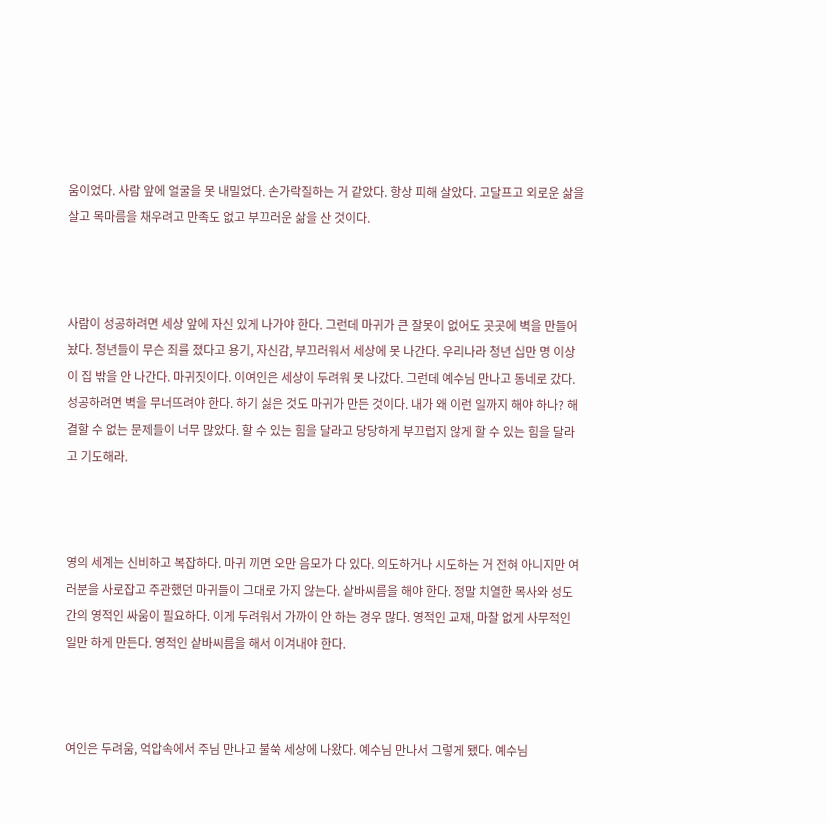움이었다. 사람 앞에 얼굴을 못 내밀었다. 손가락질하는 거 같았다. 항상 피해 살았다. 고달프고 외로운 삶을 살고 목마름을 채우려고 만족도 없고 부끄러운 삶을 산 것이다.



사람이 성공하려면 세상 앞에 자신 있게 나가야 한다. 그런데 마귀가 큰 잘못이 없어도 곳곳에 벽을 만들어놨다. 청년들이 무슨 죄를 졌다고 용기, 자신감, 부끄러워서 세상에 못 나간다. 우리나라 청년 십만 명 이상이 집 밖을 안 나간다. 마귀짓이다. 이여인은 세상이 두려워 못 나갔다. 그런데 예수님 만나고 동네로 갔다. 성공하려면 벽을 무너뜨려야 한다. 하기 싫은 것도 마귀가 만든 것이다. 내가 왜 이런 일까지 해야 하나? 해결할 수 없는 문제들이 너무 많았다. 할 수 있는 힘을 달라고 당당하게 부끄럽지 않게 할 수 있는 힘을 달라고 기도해라.



영의 세계는 신비하고 복잡하다. 마귀 끼면 오만 음모가 다 있다. 의도하거나 시도하는 거 전혀 아니지만 여러분을 사로잡고 주관했던 마귀들이 그대로 가지 않는다. 샅바씨름을 해야 한다. 정말 치열한 목사와 성도 간의 영적인 싸움이 필요하다. 이게 두려워서 가까이 안 하는 경우 많다. 영적인 교재, 마찰 없게 사무적인 일만 하게 만든다. 영적인 샅바씨름을 해서 이겨내야 한다.



여인은 두려움, 억압속에서 주님 만나고 불쑥 세상에 나왔다. 예수님 만나서 그렇게 됐다. 예수님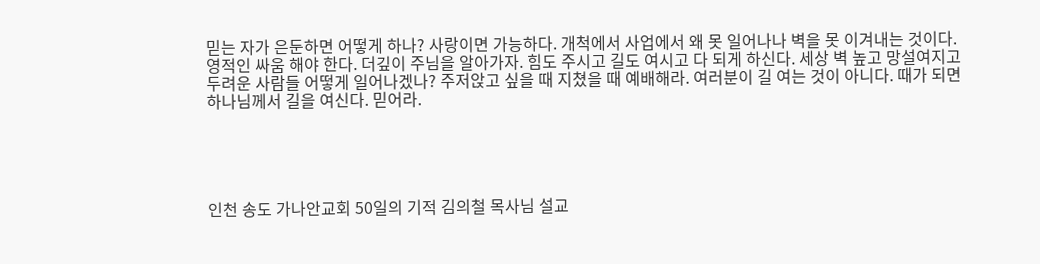믿는 자가 은둔하면 어떻게 하나? 사랑이면 가능하다. 개척에서 사업에서 왜 못 일어나나 벽을 못 이겨내는 것이다. 영적인 싸움 해야 한다. 더깊이 주님을 알아가자. 힘도 주시고 길도 여시고 다 되게 하신다. 세상 벽 높고 망설여지고 두려운 사람들 어떻게 일어나겠나? 주저앉고 싶을 때 지쳤을 때 예배해라. 여러분이 길 여는 것이 아니다. 때가 되면 하나님께서 길을 여신다. 믿어라.





인천 송도 가나안교회 50일의 기적 김의철 목사님 설교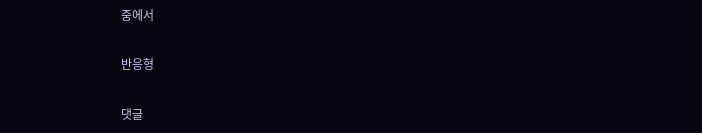중에서

반응형

댓글